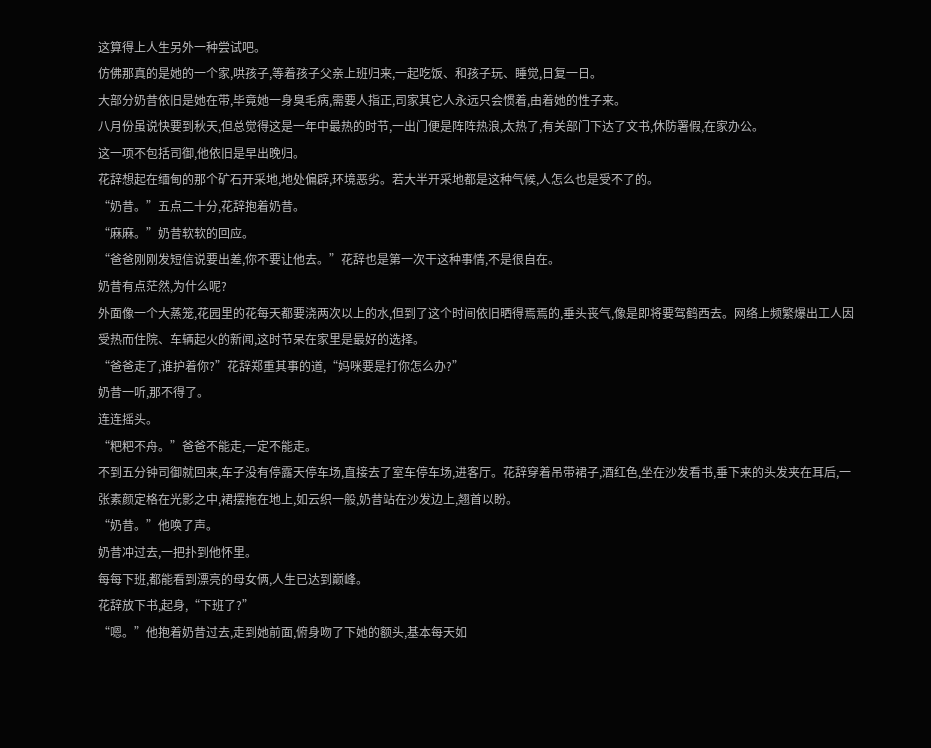这算得上人生另外一种尝试吧。
仿佛那真的是她的一个家,哄孩子,等着孩子父亲上班归来,一起吃饭、和孩子玩、睡觉,日复一日。
大部分奶昔依旧是她在带,毕竟她一身臭毛病,需要人指正,司家其它人永远只会惯着,由着她的性子来。
八月份虽说快要到秋天,但总觉得这是一年中最热的时节,一出门便是阵阵热浪,太热了,有关部门下达了文书,休防署假,在家办公。
这一项不包括司御,他依旧是早出晚归。
花辞想起在缅甸的那个矿石开采地,地处偏辟,环境恶劣。若大半开采地都是这种气候,人怎么也是受不了的。
“奶昔。”五点二十分,花辞抱着奶昔。
“麻麻。”奶昔软软的回应。
“爸爸刚刚发短信说要出差,你不要让他去。”花辞也是第一次干这种事情,不是很自在。
奶昔有点茫然,为什么呢?
外面像一个大蒸笼,花园里的花每天都要浇两次以上的水,但到了这个时间依旧晒得焉焉的,垂头丧气,像是即将要驾鹤西去。网络上频繁爆出工人因受热而住院、车辆起火的新闻,这时节呆在家里是最好的选择。
“爸爸走了,谁护着你?”花辞郑重其事的道,“妈咪要是打你怎么办?”
奶昔一听,那不得了。
连连摇头。
“粑粑不舟。”爸爸不能走,一定不能走。
不到五分钟司御就回来,车子没有停露天停车场,直接去了室车停车场,进客厅。花辞穿着吊带裙子,酒红色,坐在沙发看书,垂下来的头发夹在耳后,一张素颜定格在光影之中,裙摆拖在地上,如云织一般,奶昔站在沙发边上,翘首以盼。
“奶昔。”他唤了声。
奶昔冲过去,一把扑到他怀里。
每每下班,都能看到漂亮的母女俩,人生已达到巅峰。
花辞放下书,起身,“下班了?”
“嗯。”他抱着奶昔过去,走到她前面,俯身吻了下她的额头,基本每天如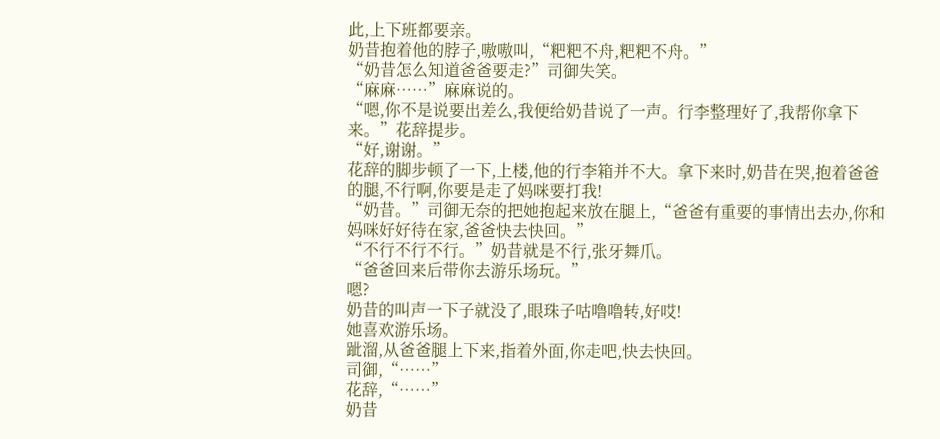此,上下班都要亲。
奶昔抱着他的脖子,嗷嗷叫,“粑粑不舟,粑粑不舟。”
“奶昔怎么知道爸爸要走?”司御失笑。
“麻麻……”麻麻说的。
“嗯,你不是说要出差么,我便给奶昔说了一声。行李整理好了,我帮你拿下来。”花辞提步。
“好,谢谢。”
花辞的脚步顿了一下,上楼,他的行李箱并不大。拿下来时,奶昔在哭,抱着爸爸的腿,不行啊,你要是走了妈咪要打我!
“奶昔。”司御无奈的把她抱起来放在腿上,“爸爸有重要的事情出去办,你和妈咪好好待在家,爸爸快去快回。”
“不行不行不行。”奶昔就是不行,张牙舞爪。
“爸爸回来后带你去游乐场玩。”
嗯?
奶昔的叫声一下子就没了,眼珠子咕噜噜转,好哎!
她喜欢游乐场。
跐溜,从爸爸腿上下来,指着外面,你走吧,快去快回。
司御,“……”
花辞,“……”
奶昔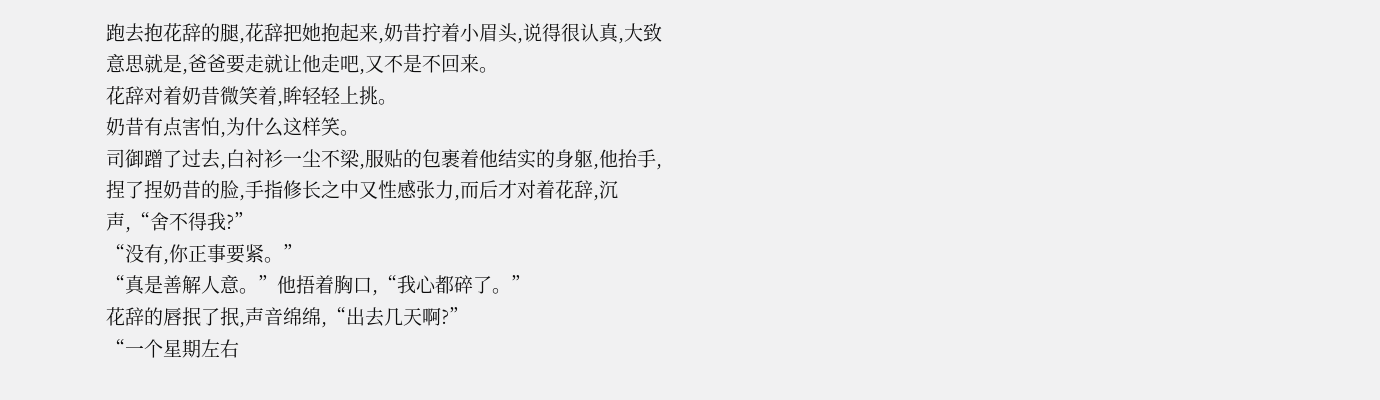跑去抱花辞的腿,花辞把她抱起来,奶昔拧着小眉头,说得很认真,大致意思就是,爸爸要走就让他走吧,又不是不回来。
花辞对着奶昔微笑着,眸轻轻上挑。
奶昔有点害怕,为什么这样笑。
司御蹭了过去,白衬衫一尘不梁,服贴的包裹着他结实的身躯,他抬手,捏了捏奶昔的脸,手指修长之中又性感张力,而后才对着花辞,沉声,“舍不得我?”
“没有,你正事要紧。”
“真是善解人意。”他捂着胸口,“我心都碎了。”
花辞的唇抿了抿,声音绵绵,“出去几天啊?”
“一个星期左右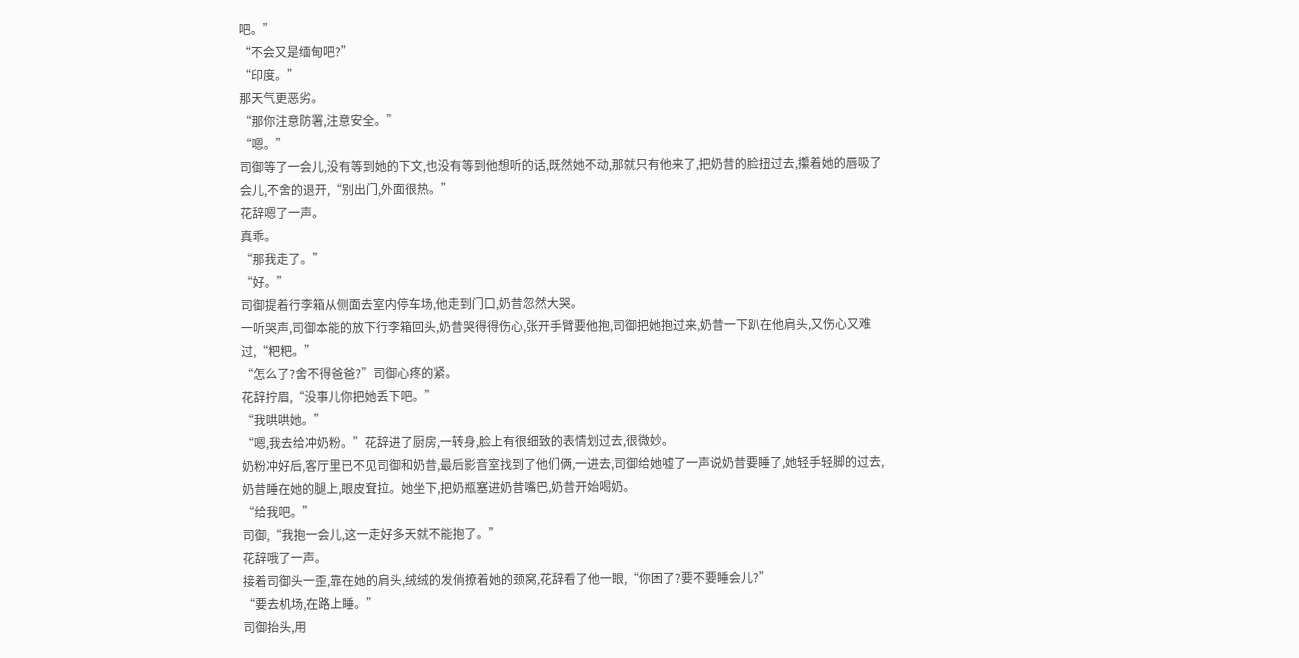吧。”
“不会又是缅甸吧?”
“印度。”
那天气更恶劣。
“那你注意防署,注意安全。”
“嗯。”
司御等了一会儿,没有等到她的下文,也没有等到他想听的话,既然她不动,那就只有他来了,把奶昔的脸扭过去,攥着她的唇吸了会儿,不舍的退开,“别出门,外面很热。”
花辞嗯了一声。
真乖。
“那我走了。”
“好。”
司御提着行李箱从侧面去室内停车场,他走到门口,奶昔忽然大哭。
一听哭声,司御本能的放下行李箱回头,奶昔哭得得伤心,张开手臂要他抱,司御把她抱过来,奶昔一下趴在他肩头,又伤心又难过,“粑粑。”
“怎么了?舍不得爸爸?”司御心疼的紧。
花辞拧眉,“没事儿你把她丢下吧。”
“我哄哄她。”
“嗯,我去给冲奶粉。”花辞进了厨房,一转身,脸上有很细致的表情划过去,很微妙。
奶粉冲好后,客厅里已不见司御和奶昔,最后影音室找到了他们俩,一进去,司御给她嘘了一声说奶昔要睡了,她轻手轻脚的过去,奶昔睡在她的腿上,眼皮耷拉。她坐下,把奶瓶塞进奶昔嘴巴,奶昔开始喝奶。
“给我吧。”
司御,“我抱一会儿,这一走好多天就不能抱了。”
花辞哦了一声。
接着司御头一歪,靠在她的肩头,绒绒的发俏撩着她的颈窝,花辞看了他一眼,“你困了?要不要睡会儿?”
“要去机场,在路上睡。”
司御抬头,用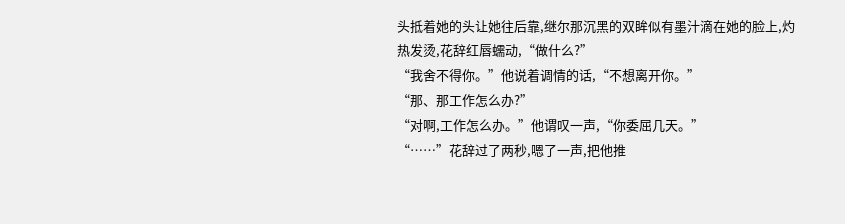头抵着她的头让她往后靠,继尔那沉黑的双眸似有墨汁滴在她的脸上,灼热发烫,花辞红唇蠕动,“做什么?”
“我舍不得你。”他说着调情的话,“不想离开你。”
“那、那工作怎么办?”
“对啊,工作怎么办。”他谓叹一声,“你委屈几天。”
“……”花辞过了两秒,嗯了一声,把他推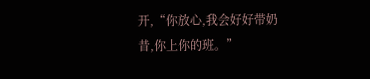开,“你放心,我会好好带奶昔,你上你的班。”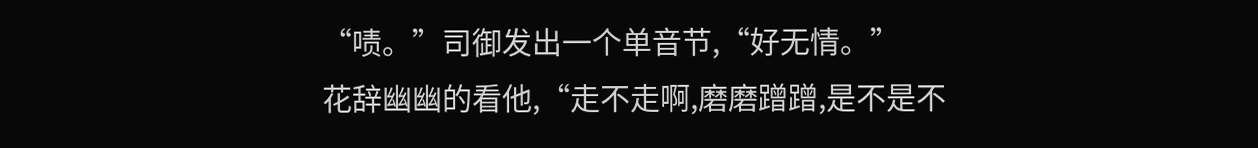“啧。”司御发出一个单音节,“好无情。”
花辞幽幽的看他,“走不走啊,磨磨蹭蹭,是不是不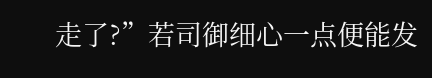走了?”若司御细心一点便能发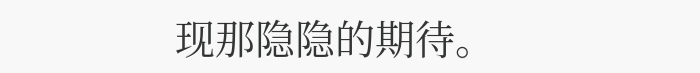现那隐隐的期待。